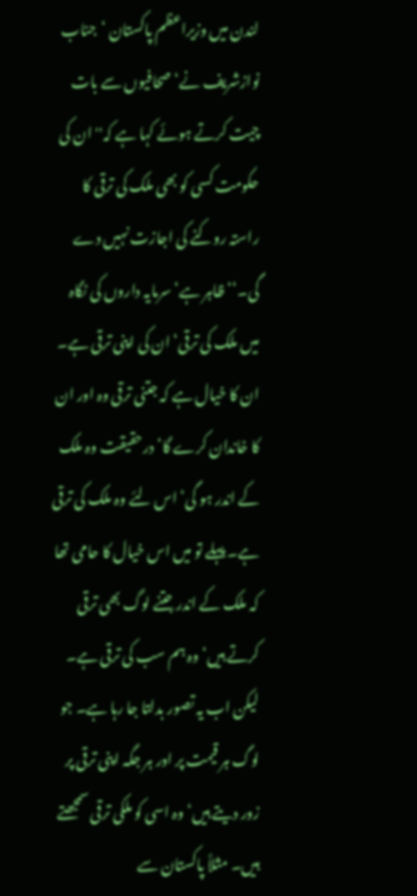لندن میں وزیراعظم پاکستان ‘جناب نوازشریف نے‘ صحافیوں سے بات چیت کرتے ہوئے کہا ہے کہ'' ان کی حکومت کسی کو بھی ملک کی ترقی کا راستہ روکنے کی اجازت نہیں دے گی۔‘‘ ظاہر ہے‘ سرمایہ داروں کی نگاہ میں ملک کی ترقی‘ ان کی اپنی ترقی ہے۔ ان کا خیال ہے کہ جتنی ترقی وہ اور ان کا خاندان کرے گا‘ درحقیقت وہ ملک کے اندر ہو گی‘ اس لئے وہ ملک کی ترقی ہے۔ پہلے تو میں اس خیال کا حامی تھا کہ ملک کے اندر جتنے لوگ بھی ترقی کرتے ہیں‘ وہ ہم سب کی ترقی ہے۔ لیکن اب یہ تصور بدلتا جا رہا ہے۔ جو لوگ ہر قیمت پر اور ہر جگہ اپنی ترقی پر زور دیتے ہیں‘ وہ اسی کو ملکی ترقی سمجھتے ہیں۔ مثلاً پاکستان سے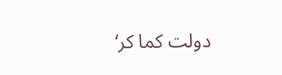دولت کما کر‘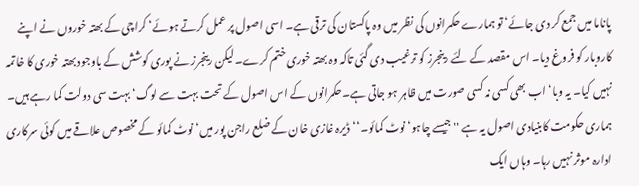پاناما میں جمع کر دی جائے‘ تو ہمارے حکمرانوں کی نظر میں وہ پاکستان کی ترقی ہے۔ اسی اصول پر عمل کرتے ہوئے‘ کراچی کے بھتہ خوروں نے اپنے کاروبار کو فروغ دیا۔ اس مقصد کے لئے رینجرز کو ترغیب دی گئی تاکہ وہ بھتہ خوری ختم کرے۔ لیکن رینجرز نے پوری کوشش کے باوجود بھتہ خوری کا خاتمہ نہیں کیا۔ یہ وبا‘ اب بھی کسی نہ کسی صورت میں ظاہر ہو جاتی ہے۔حکمرانوں کے اس اصول کے تحت بہت سے لوگ‘ بہت سی دولت کما رہے ہیں۔ ہماری حکومت کابنیادی اصول یہ ہے ''جیسے چاہو‘ نوٹ کمائو۔‘‘ڈیرہ غازی خان کے ضلع راجن پور میں‘ نوٹ کمائو کے مخصوص علاقے میں کوئی سرکاری ادارہ موثر نہیں رہا۔ وہاں ایک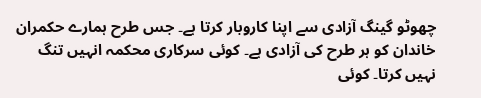چھوٹو گینگ آزادی سے اپنا کاروبار کرتا ہے۔ جس طرح ہمارے حکمران خاندان کو ہر طرح کی آزادی ہے۔ کوئی سرکاری محکمہ انہیں تنگ نہیں کرتا۔ کوئی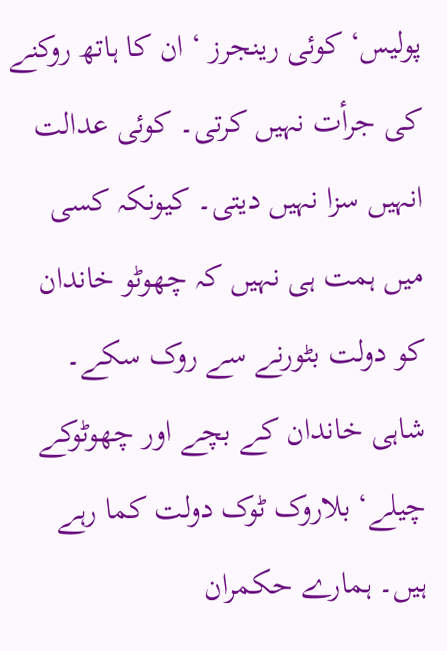پولیس‘ کوئی رینجرز ‘ ان کا ہاتھ روکنے کی جرأت نہیں کرتی۔ کوئی عدالت انہیں سزا نہیں دیتی۔ کیونکہ کسی میں ہمت ہی نہیں کہ چھوٹو خاندان کو دولت بٹورنے سے روک سکے۔ شاہی خاندان کے بچے اور چھوٹوکے چیلے‘ بلاروک ٹوک دولت کما رہے ہیں۔ ہمارے حکمران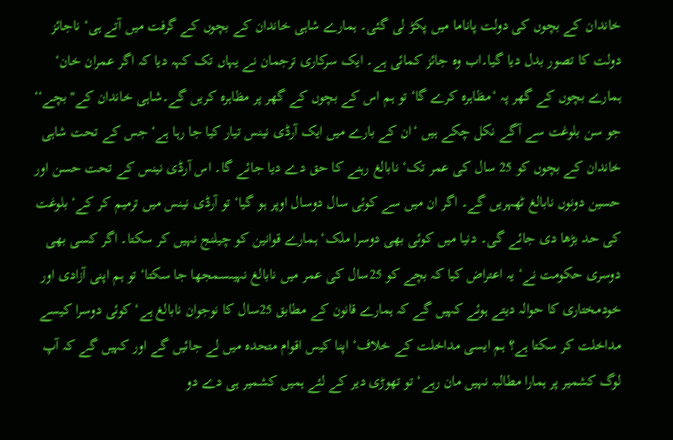خاندان کے بچوں کی دولت پاناما میں پکڑ لی گئی۔ ہمارے شاہی خاندان کے بچوں کے گرفت میں آتے ہی‘ ناجائز دولت کا تصور بدل دیا گیا۔اب وہ جائز کمائی ہے۔ ایک سرکاری ترجمان نے یہاں تک کہہ دیا کہ اگر عمران خان‘ ہمارے بچوں کے گھر پہ ‘مظاہرہ کرے گا‘ تو ہم اس کے بچوں کے گھر پر مظاہرہ کریں گے۔شاہی خاندان کے'' بچے‘‘ جو سن بلوغت سے آگے نکل چکے ہیں ‘ان کے بارے میں ایک آرڈی نینس تیار کیا جا رہا ہے‘ جس کے تحت شاہی خاندان کے بچوں کو 25 سال کی عمر تک‘ نابالغ رہنے کا حق دے دیا جائے گا۔ اس آرڈی نینس کے تحت حسن اور حسین دونوں نابالغ ٹھہریں گے۔ اگر ان میں سے کوئی سال دوسال اوپر ہو گیا‘ تو آرڈی نینس میں ترمیم کر کے‘ بلوغت کی حد بڑھا دی جائے گی۔ دنیا میں کوئی بھی دوسرا ملک‘ ہمارے قوانین کو چیلنج نہیں کر سکتا۔ اگر کسی بھی دوسری حکومت نے‘ یہ اعتراض کیا کہ بچے کو 25سال کی عمر میں نابالغ نہیںسمجھا جا سکتا‘ تو ہم اپنی آزادی اور خودمختاری کا حوالہ دیتے ہوئے کہیں گے کہ ہمارے قانون کے مطابق 25سال کا نوجوان نابالغ ہے‘ کوئی دوسرا کیسے مداخلت کر سکتا ہے؟ ہم ایسی مداخلت کے خلاف‘ اپنا کیس اقوام متحدہ میں لے جائیں گے اور کہیں گے کہ آپ لوگ کشمیر پر ہمارا مطالبہ نہیں مان رہے‘ تو تھوڑی دیر کے لئے ہمیں کشمیر ہی دے دو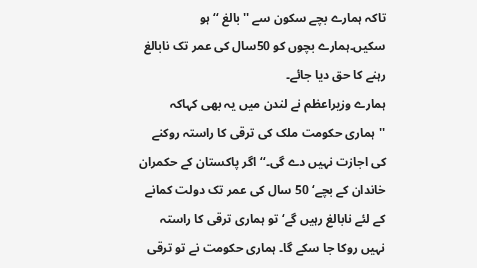تاکہ ہمارے بچے سکون سے ''بالغ ‘‘ہو سکیں۔ہمارے بچوں کو 50سال کی عمر تک نابالغ رہنے کا حق دیا جائے۔
ہمارے وزیراعظم نے لندن میں یہ بھی کہاکہ ''ہماری حکومت ملک کی ترقی کا راستہ روکنے کی اجازت نہیں دے گی۔‘‘ اگر پاکستان کے حکمران خاندان کے بچے‘ 50 سال کی عمر تک دولت کمانے کے لئے نابالغ رہیں گے‘ تو ہماری ترقی کا راستہ نہیں روکا جا سکے گا۔ ہماری حکومت نے تو ترقی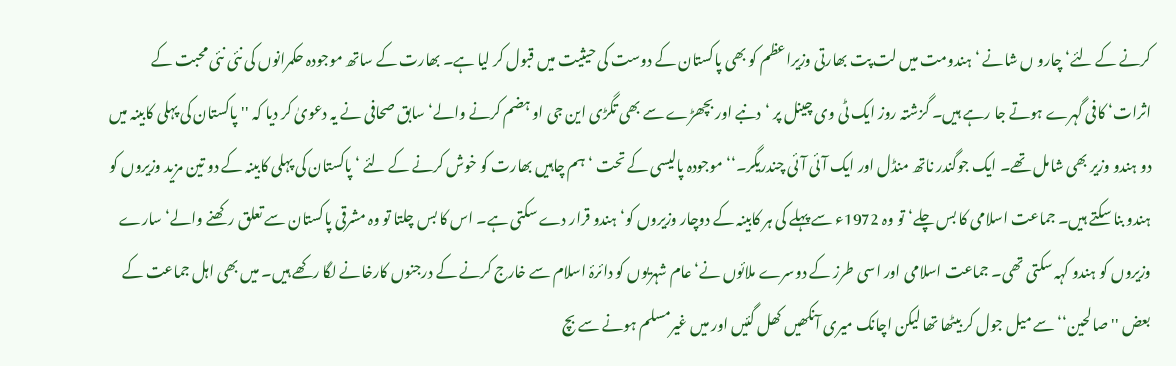کرنے کے لئے‘ چارو ں شانے ‘ہندومت میں لت پت بھارتی وزیراعظم کو بھی پاکستان کے دوست کی حیثیت میں قبول کر لیا ہے۔ بھارت کے ساتھ موجودہ حکمرانوں کی نئی نئی محبت کے اثرات‘ کافی گہرے ہوتے جا رہے ہیں۔ گزشتہ روز ایک ٹی وی چینل پر ‘دنبے اور بچھڑے سے بھی تگڑی این جی او ہضم کرنے والے‘ سابق صحافی نے یہ دعویٰ کر دیا کہ ''پاکستان کی پہلی کابینہ میں دو ہندو وزیر بھی شامل تھے۔ ایک جوگندر ناتھ منڈل اور ایک آئی آئی چندریگر۔‘‘موجودہ پالیسی کے تحت ‘ ہم چاہیں بھارت کو خوش کرنے کے لئے ‘ پاکستان کی پہلی کابینہ کے دو تین مزید وزیروں کو ہندو بنا سکتے ہیں۔ جماعت اسلامی کا بس چلے‘ تو وہ 1972ء سے پہلے کی ہر کابینہ کے دوچار وزیروں کو‘ ہندو قرار دے سکتی ہے۔ اس کا بس چلتا تو وہ مشرقی پاکستان سے تعلق رکھنے والے‘ سارے وزیروں کو ہندو کہہ سکتی تھی۔ جماعت اسلامی اور اسی طرز کے دوسرے ملائوں نے‘ عام شہریوں کو دائرۂ اسلام سے خارج کرنے کے درجنوں کارخانے لگا رکھے ہیں۔ میں بھی اہل جماعت کے بعض ''صالحین‘‘ سے میل جول کر بیٹھا تھا لیکن اچانک میری آنکھیں کھل گئیں اور میں غیرمسلم ہونے سے بچ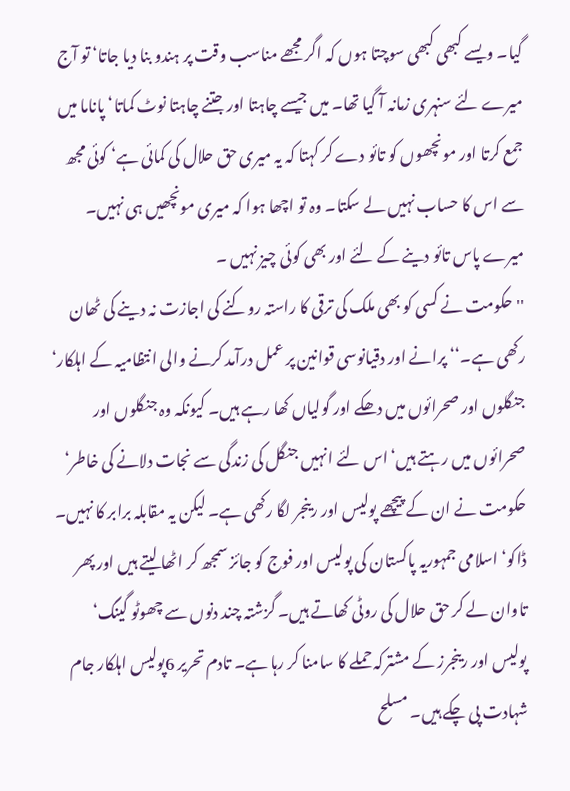گیا۔ ویسے کبھی کبھی سوچتا ہوں کہ اگر مجھے مناسب وقت پر ہندو بنا دیا جاتا‘ تو آج میرے لئے سنہری زمانہ آ گیا تھا۔ میں جیسے چاہتا اور جتنے چاہتا نوٹ کماتا‘ پاناما میں جمع کرتا اور مونچھوں کو تائو دے کر کہتا کہ یہ میری حق حلال کی کمائی ہے‘ کوئی مجھ سے اس کا حساب نہیں لے سکتا۔ وہ تو اچھا ہوا کہ میری مونچھیں ہی نہیں۔ میرے پاس تائو دینے کے لئے اور بھی کوئی چیز نہیں ۔
''حکومت نے کسی کو بھی ملک کی ترقی کا راستہ روکنے کی اجازت نہ دینے کی ٹھان رکھی ہے۔‘‘ پرانے اور دقیانوسی قوانین پر عمل درآمد کرنے والی انتظامیہ کے اہلکار‘ جنگلوں اور صحرائوں میں دھکے اور گولیاں کھا رہے ہیں۔ کیونکہ وہ جنگلوں اور صحرائوں میں رہتے ہیں‘ اس لئے انہیں جنگل کی زندگی سے نجات دلانے کی خاطر‘ حکومت نے ان کے پیچھے پولیس اور رینجر لگا رکھی ہے۔ لیکن یہ مقابلہ برابر کا نہیں۔ ڈاکو‘ اسلامی جمہوریہ پاکستان کی پولیس اور فوج کو جائز سمجھ کر اٹھا لیتے ہیں اور پھر تاوان لے کر حق حلال کی روٹی کھاتے ہیں۔ گزشتہ چند دنوں سے چھوٹو گینگ‘ پولیس اور رینجرز کے مشترکہ حملے کا سامنا کر رہا ہے۔ تادم تحریر 6پولیس اہلکار جام شہادت پی چکے ہیں۔ مسلح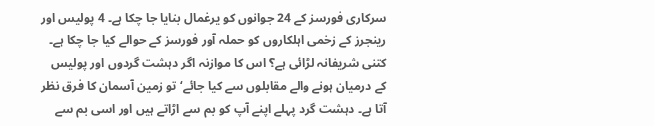سرکاری فورسز کے 24 جوانوں کو یرغمال بنایا جا چکا ہے۔ 4 پولیس اور رینجرز کے زخمی اہلکاروں کو حملہ آور فورسز کے حوالے کیا جا چکا ہے۔ کتنی شریفانہ لڑائی ہے؟ اس کا موازنہ اگر دہشت گردوں اور پولیس کے درمیان ہونے والے مقابلوں سے کیا جائے‘ تو زمین آسمان کا فرق نظر آتا ہے۔ دہشت گرد پہلے اپنے آپ کو بم سے اڑاتے ہیں اور اسی بم سے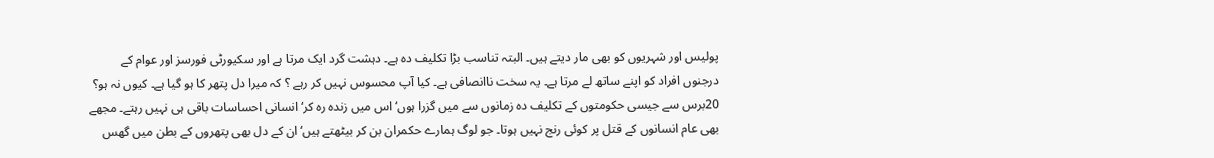پولیس اور شہریوں کو بھی مار دیتے ہیں۔ البتہ تناسب بڑا تکلیف دہ ہے۔ دہشت گرد ایک مرتا ہے اور سکیورٹی فورسز اور عوام کے درجنوں افراد کو اپنے ساتھ لے مرتا ہے۔ یہ سخت ناانصافی ہے۔ کیا آپ محسوس نہیں کر رہے ؟ کہ میرا دل پتھر کا ہو گیا ہے۔ کیوں نہ ہو؟ 20برس سے جیسی حکومتوں کے تکلیف دہ زمانوں سے میں گزرا ہوں‘ اس میں زندہ رہ کر‘ انسانی احساسات باقی ہی نہیں رہتے۔ مجھے بھی عام انسانوں کے قتل پر کوئی رنج نہیں ہوتا۔ جو لوگ ہمارے حکمران بن کر بیٹھتے ہیں‘ ان کے دل بھی پتھروں کے بطن میں گھس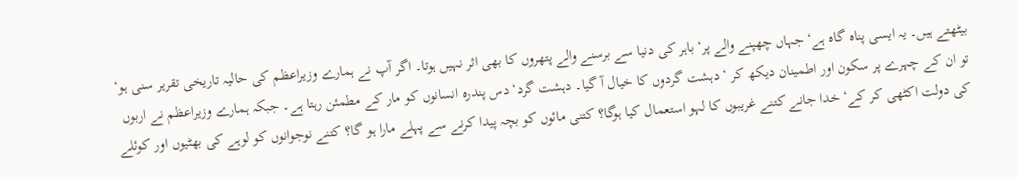بیٹھتے ہیں۔ یہ ایسی پناہ گاہ ہے‘ جہاں چھپنے والے پر‘باہر کی دنیا سے برسنے والے پتھروں کا بھی اثر نہیں ہوتا۔ اگر آپ نے ہمارے وزیراعظم کی حالیہ تاریخی تقریر سنی ہو‘ تو ان کے چہرے پر سکون اور اطمینان دیکھ کر ‘ دہشت گردوں کا خیال آ گیا۔ دہشت گرد‘ دس پندرہ انسانوں کو مار کے مطمئن رہتا ہے۔ جبکہ ہمارے وزیراعظم نے اربوں کی دولت اکٹھی کر کے‘ خدا جانے کتنے غریبوں کا لہو استعمال کیا ہوگا؟ کتنی مائوں کو بچہ پیدا کرنے سے پہلے مارا ہو گا؟ کتنے نوجوانوں کو لوہے کی بھٹیوں اور کوئلے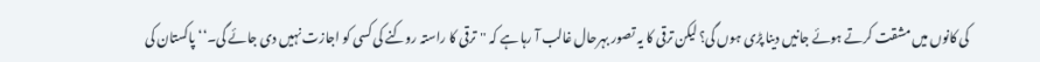کی کانوں میں مشقت کرتے ہوئے جانیں دینا پڑی ہوں گی؟ لیکن ترقی کا یہ تصور بہرحال غالب آ رہا ہے کہ ''ترقی کا راستہ روکنے کی کسی کو اجازت نہیں دی جائے گی۔‘‘پاکستان کی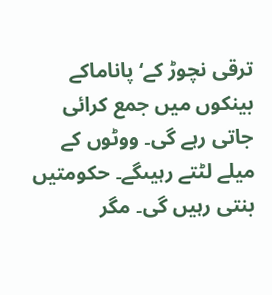ترقی نچوڑ کے‘ پاناماکے بینکوں میں جمع کرائی جاتی رہے گی۔ ووٹوں کے میلے لٹتے رہیںگے۔ حکومتیں بنتی رہیں گی۔ مگر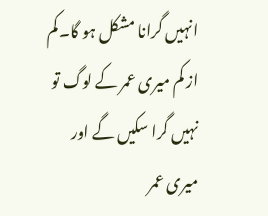انہیں گرانا مشکل ہو گا۔کم از کم میری عمر کے لوگ تو نہیں گرا سکیں گے اور میری عمر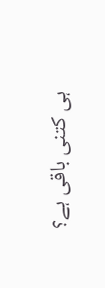ہی کتنی باقی ہے؟